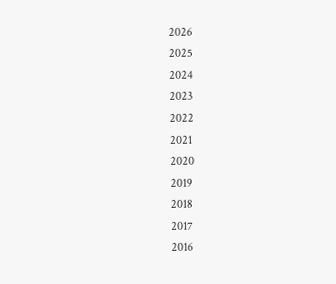2026
2025
2024
2023
2022
2021
2020
2019
2018
2017
2016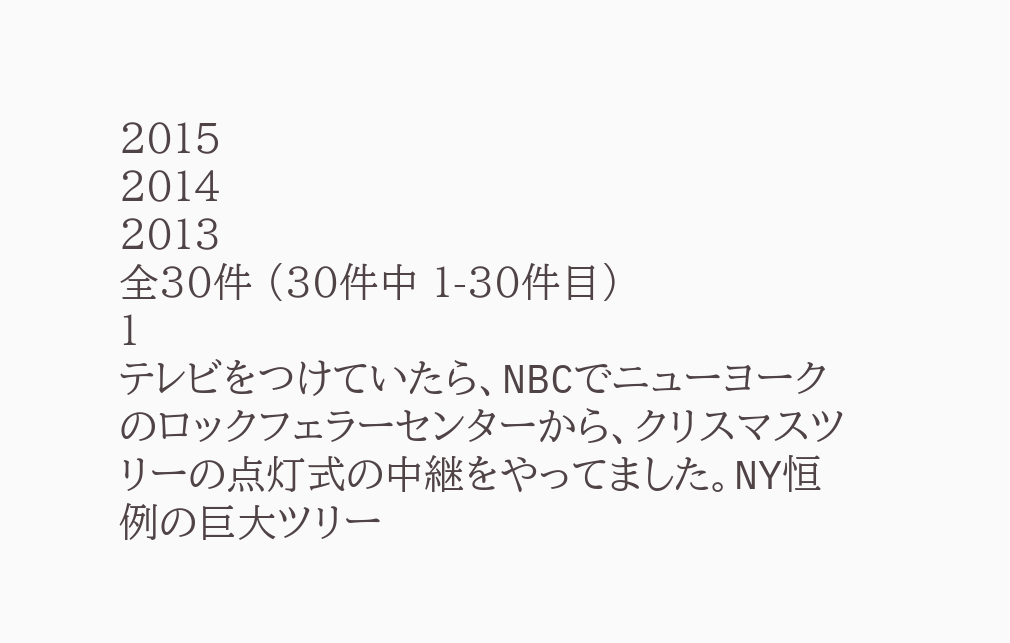2015
2014
2013
全30件 (30件中 1-30件目)
1
テレビをつけていたら、NBCでニューヨークのロックフェラーセンターから、クリスマスツリーの点灯式の中継をやってました。NY恒例の巨大ツリー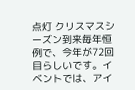点灯 クリスマスシーズン到来毎年恒例で、今年が72回目らしいです。イベントでは、アイ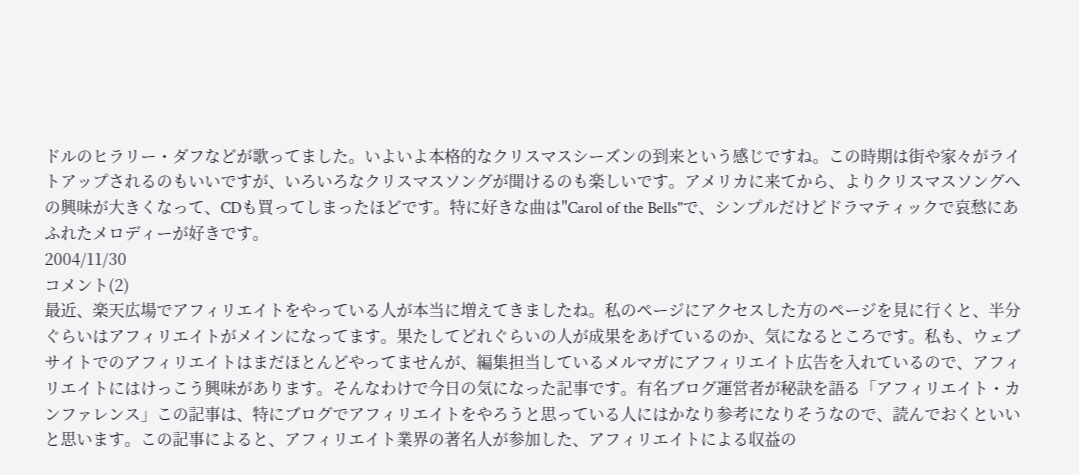ドルのヒラリー・ダフなどが歌ってました。いよいよ本格的なクリスマスシーズンの到来という感じですね。この時期は街や家々がライトアップされるのもいいですが、いろいろなクリスマスソングが聞けるのも楽しいです。アメリカに来てから、よりクリスマスソングへの興味が大きくなって、CDも買ってしまったほどです。特に好きな曲は"Carol of the Bells"で、シンプルだけどドラマティックで哀愁にあふれたメロディーが好きです。
2004/11/30
コメント(2)
最近、楽天広場でアフィリエイトをやっている人が本当に増えてきましたね。私のページにアクセスした方のページを見に行くと、半分ぐらいはアフィリエイトがメインになってます。果たしてどれぐらいの人が成果をあげているのか、気になるところです。私も、ウェブサイトでのアフィリエイトはまだほとんどやってませんが、編集担当しているメルマガにアフィリエイト広告を入れているので、アフィリエイトにはけっこう興味があります。そんなわけで今日の気になった記事です。有名ブログ運営者が秘訣を語る「アフィリエイト・カンファレンス」この記事は、特にブログでアフィリエイトをやろうと思っている人にはかなり参考になりそうなので、読んでおくといいと思います。この記事によると、アフィリエイト業界の著名人が参加した、アフィリエイトによる収益の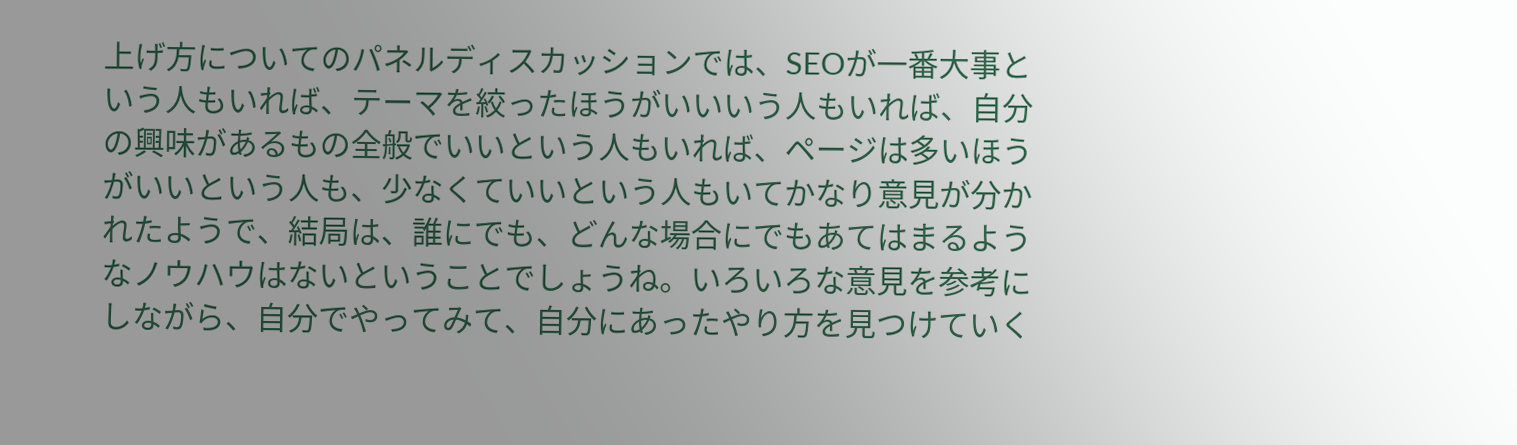上げ方についてのパネルディスカッションでは、SEOが一番大事という人もいれば、テーマを絞ったほうがいいいう人もいれば、自分の興味があるもの全般でいいという人もいれば、ページは多いほうがいいという人も、少なくていいという人もいてかなり意見が分かれたようで、結局は、誰にでも、どんな場合にでもあてはまるようなノウハウはないということでしょうね。いろいろな意見を参考にしながら、自分でやってみて、自分にあったやり方を見つけていく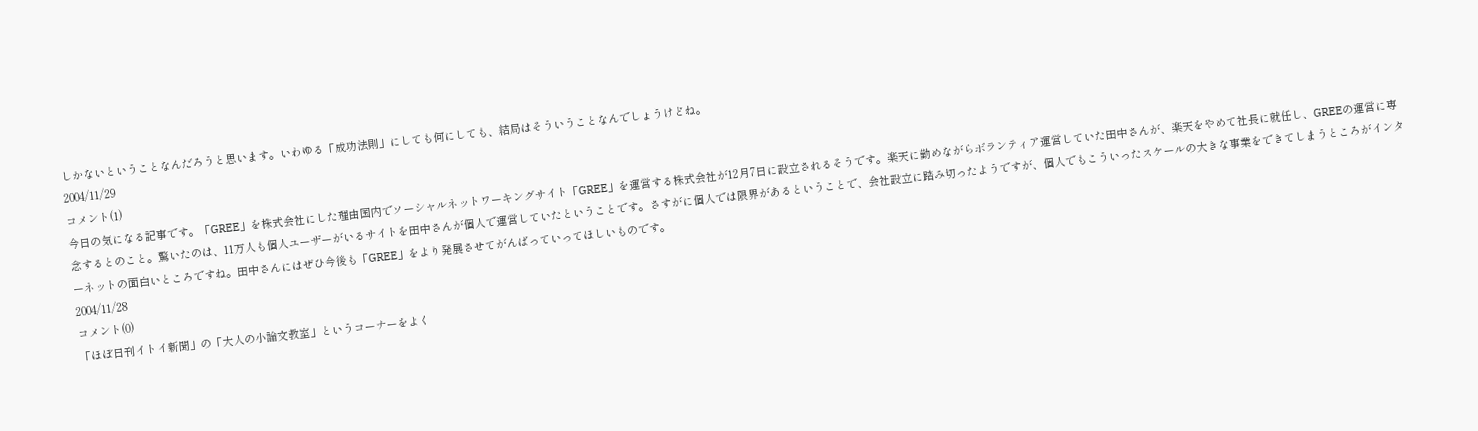しかないということなんだろうと思います。いわゆる「成功法則」にしても何にしても、結局はそういうことなんでしょうけどね。
2004/11/29
コメント(1)
今日の気になる記事です。「GREE」を株式会社にした理由国内でソーシャルネットワーキングサイト「GREE」を運営する株式会社が12月7日に設立されるそうです。楽天に勤めながらボランティア運営していた田中さんが、楽天をやめて社長に就任し、GREEの運営に専念するとのこと。驚いたのは、11万人も個人ユーザーがいるサイトを田中さんが個人で運営していたということです。さすがに個人では限界があるということで、会社設立に踏み切ったようですが、個人でもこういったスケールの大きな事業をできてしまうところがインターネットの面白いところですね。田中さんにはぜひ今後も「GREE」をより発展させてがんばっていってほしいものです。
2004/11/28
コメント(0)
「ほぼ日刊イトイ新聞」の「大人の小論文教室」というコーナーをよく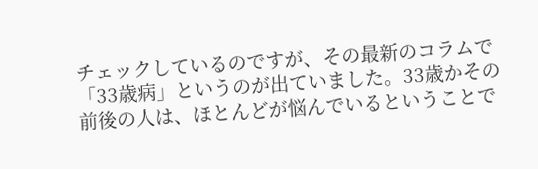チェックしているのですが、その最新のコラムで「33歳病」というのが出ていました。33歳かその前後の人は、ほとんどが悩んでいるということで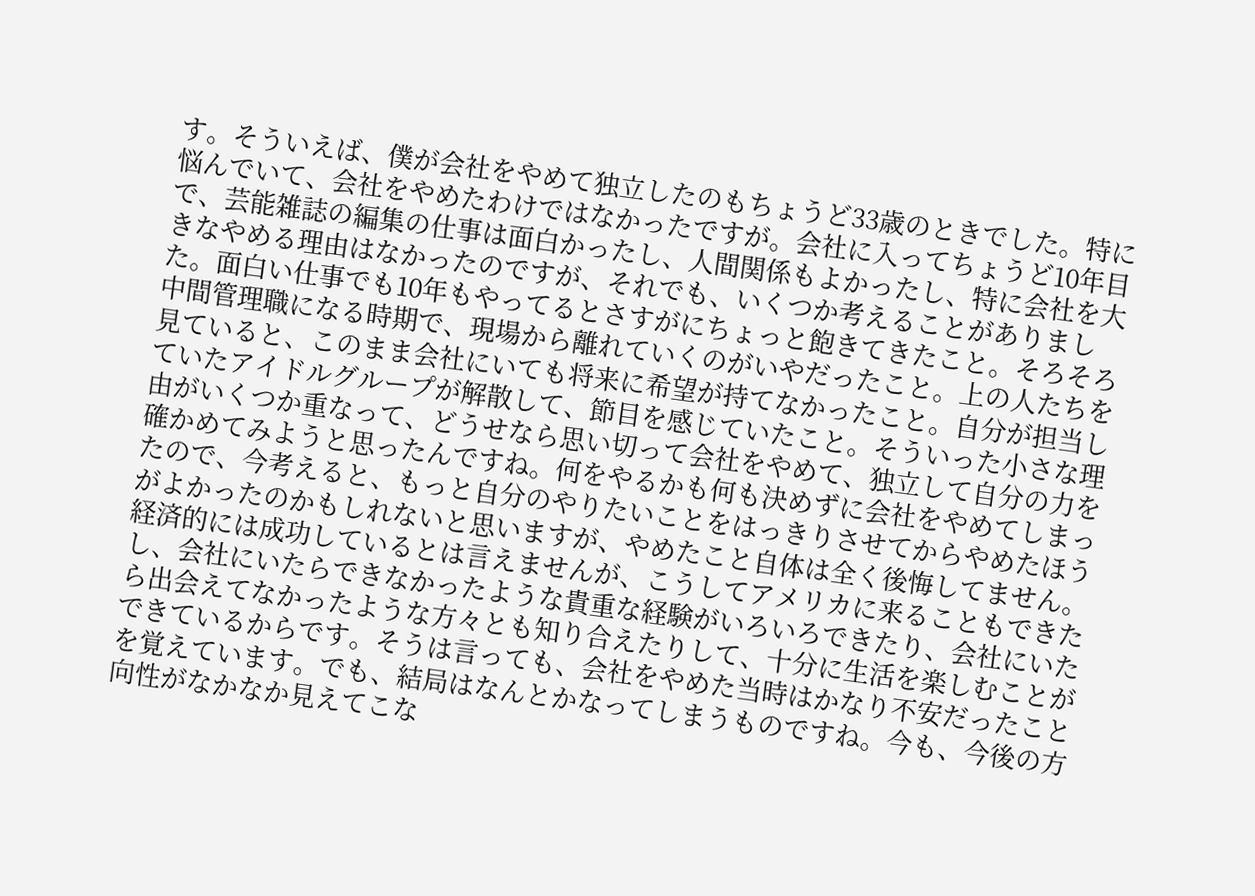す。そういえば、僕が会社をやめて独立したのもちょうど33歳のときでした。特に悩んでいて、会社をやめたわけではなかったですが。会社に入ってちょうど10年目で、芸能雑誌の編集の仕事は面白かったし、人間関係もよかったし、特に会社を大きなやめる理由はなかったのですが、それでも、いくつか考えることがありました。面白い仕事でも10年もやってるとさすがにちょっと飽きてきたこと。そろそろ中間管理職になる時期で、現場から離れていくのがいやだったこと。上の人たちを見ていると、このまま会社にいても将来に希望が持てなかったこと。自分が担当していたアイドルグループが解散して、節目を感じていたこと。そういった小さな理由がいくつか重なって、どうせなら思い切って会社をやめて、独立して自分の力を確かめてみようと思ったんですね。何をやるかも何も決めずに会社をやめてしまったので、今考えると、もっと自分のやりたいことをはっきりさせてからやめたほうがよかったのかもしれないと思いますが、やめたこと自体は全く後悔してません。経済的には成功しているとは言えませんが、こうしてアメリカに来ることもできたし、会社にいたらできなかったような貴重な経験がいろいろできたり、会社にいたら出会えてなかったような方々とも知り合えたりして、十分に生活を楽しむことができているからです。そうは言っても、会社をやめた当時はかなり不安だったことを覚えています。でも、結局はなんとかなってしまうものですね。今も、今後の方向性がなかなか見えてこな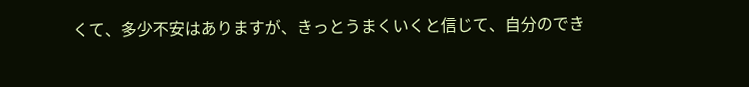くて、多少不安はありますが、きっとうまくいくと信じて、自分のでき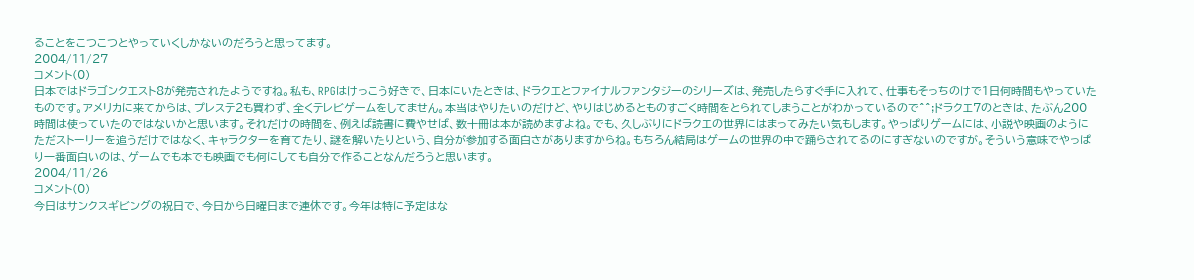ることをこつこつとやっていくしかないのだろうと思ってます。
2004/11/27
コメント(0)
日本ではドラゴンクエスト8が発売されたようですね。私も、RPGはけっこう好きで、日本にいたときは、ドラクエとファイナルファンタジーのシリーズは、発売したらすぐ手に入れて、仕事もそっちのけで1日何時間もやっていたものです。アメリカに来てからは、プレステ2も買わず、全くテレビゲームをしてません。本当はやりたいのだけど、やりはじめるとものすごく時間をとられてしまうことがわかっているので^^;ドラクエ7のときは、たぶん200時間は使っていたのではないかと思います。それだけの時間を、例えば読書に費やせば、数十冊は本が読めますよね。でも、久しぶりにドラクエの世界にはまってみたい気もします。やっぱりゲームには、小説や映画のようにただストーリーを追うだけではなく、キャラクターを育てたり、謎を解いたりという、自分が参加する面白さがありますからね。もちろん結局はゲームの世界の中で踊らされてるのにすぎないのですが。そういう意味でやっぱり一番面白いのは、ゲームでも本でも映画でも何にしても自分で作ることなんだろうと思います。
2004/11/26
コメント(0)
今日はサンクスギビングの祝日で、今日から日曜日まで連休です。今年は特に予定はな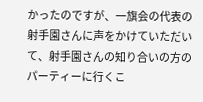かったのですが、一旗会の代表の射手園さんに声をかけていただいて、射手園さんの知り合いの方のパーティーに行くこ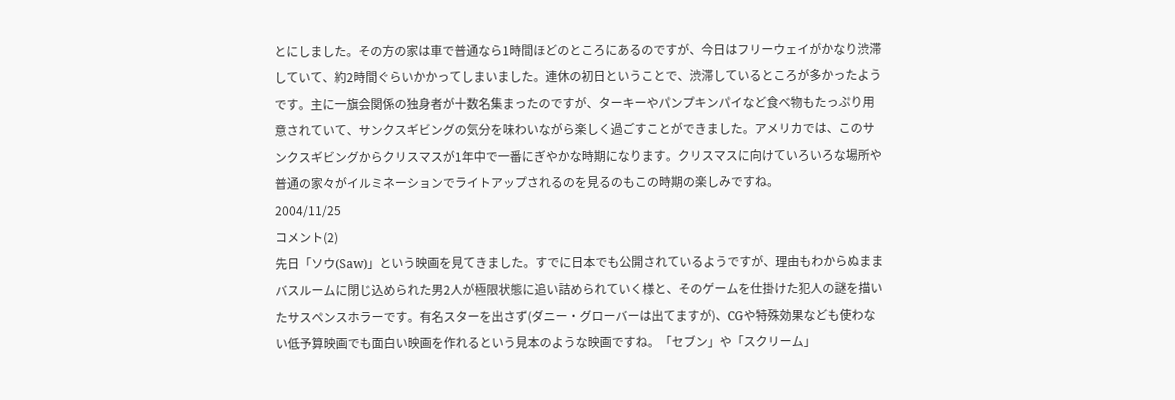とにしました。その方の家は車で普通なら1時間ほどのところにあるのですが、今日はフリーウェイがかなり渋滞していて、約2時間ぐらいかかってしまいました。連休の初日ということで、渋滞しているところが多かったようです。主に一旗会関係の独身者が十数名集まったのですが、ターキーやパンプキンパイなど食べ物もたっぷり用意されていて、サンクスギビングの気分を味わいながら楽しく過ごすことができました。アメリカでは、このサンクスギビングからクリスマスが1年中で一番にぎやかな時期になります。クリスマスに向けていろいろな場所や普通の家々がイルミネーションでライトアップされるのを見るのもこの時期の楽しみですね。
2004/11/25
コメント(2)
先日「ソウ(Saw)」という映画を見てきました。すでに日本でも公開されているようですが、理由もわからぬままバスルームに閉じ込められた男2人が極限状態に追い詰められていく様と、そのゲームを仕掛けた犯人の謎を描いたサスペンスホラーです。有名スターを出さず(ダニー・グローバーは出てますが)、CGや特殊効果なども使わない低予算映画でも面白い映画を作れるという見本のような映画ですね。「セブン」や「スクリーム」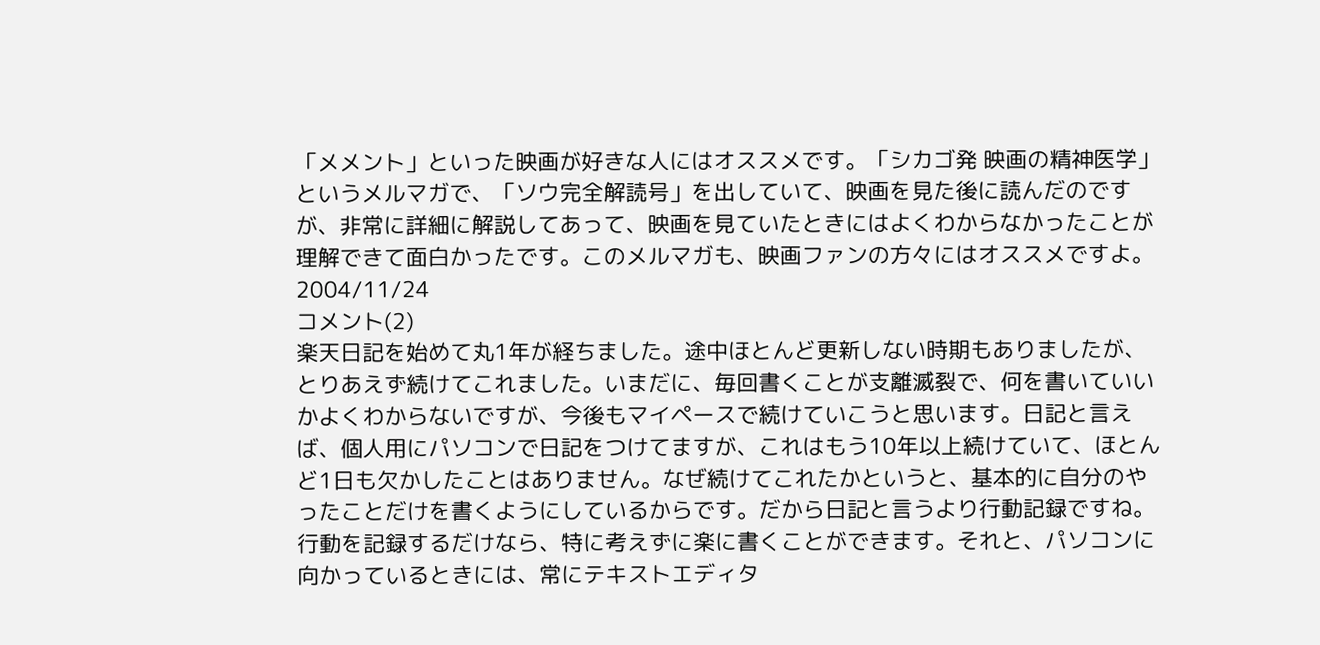「メメント」といった映画が好きな人にはオススメです。「シカゴ発 映画の精神医学」というメルマガで、「ソウ完全解読号」を出していて、映画を見た後に読んだのですが、非常に詳細に解説してあって、映画を見ていたときにはよくわからなかったことが理解できて面白かったです。このメルマガも、映画ファンの方々にはオススメですよ。
2004/11/24
コメント(2)
楽天日記を始めて丸1年が経ちました。途中ほとんど更新しない時期もありましたが、とりあえず続けてこれました。いまだに、毎回書くことが支離滅裂で、何を書いていいかよくわからないですが、今後もマイペースで続けていこうと思います。日記と言えば、個人用にパソコンで日記をつけてますが、これはもう10年以上続けていて、ほとんど1日も欠かしたことはありません。なぜ続けてこれたかというと、基本的に自分のやったことだけを書くようにしているからです。だから日記と言うより行動記録ですね。行動を記録するだけなら、特に考えずに楽に書くことができます。それと、パソコンに向かっているときには、常にテキストエディタ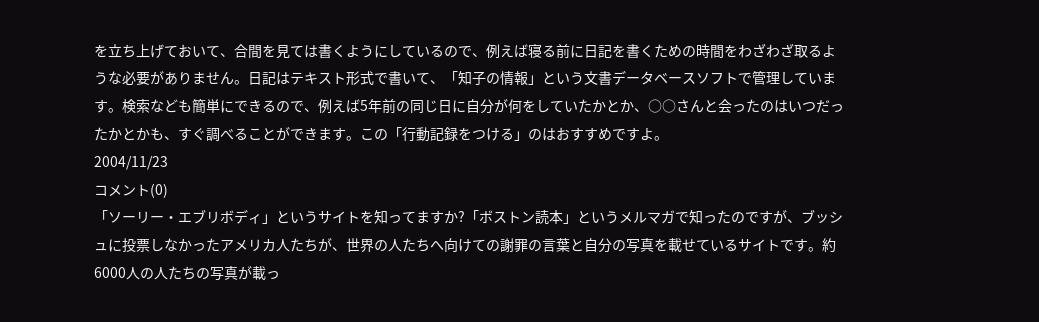を立ち上げておいて、合間を見ては書くようにしているので、例えば寝る前に日記を書くための時間をわざわざ取るような必要がありません。日記はテキスト形式で書いて、「知子の情報」という文書データベースソフトで管理しています。検索なども簡単にできるので、例えば5年前の同じ日に自分が何をしていたかとか、○○さんと会ったのはいつだったかとかも、すぐ調べることができます。この「行動記録をつける」のはおすすめですよ。
2004/11/23
コメント(0)
「ソーリー・エブリボディ」というサイトを知ってますか?「ボストン読本」というメルマガで知ったのですが、ブッシュに投票しなかったアメリカ人たちが、世界の人たちへ向けての謝罪の言葉と自分の写真を載せているサイトです。約6000人の人たちの写真が載っ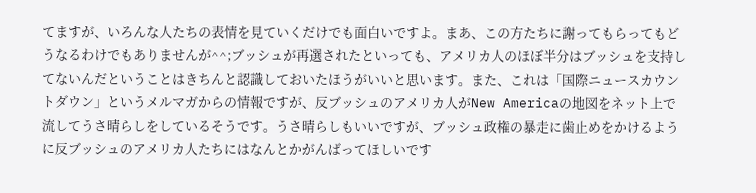てますが、いろんな人たちの表情を見ていくだけでも面白いですよ。まあ、この方たちに謝ってもらってもどうなるわけでもありませんが^^;ブッシュが再選されたといっても、アメリカ人のほぼ半分はブッシュを支持してないんだということはきちんと認識しておいたほうがいいと思います。また、これは「国際ニュースカウントダウン」というメルマガからの情報ですが、反ブッシュのアメリカ人がNew Americaの地図をネット上で流してうさ晴らしをしているそうです。うさ晴らしもいいですが、ブッシュ政権の暴走に歯止めをかけるように反ブッシュのアメリカ人たちにはなんとかがんばってほしいです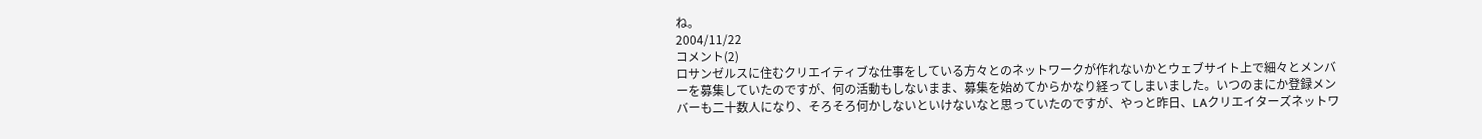ね。
2004/11/22
コメント(2)
ロサンゼルスに住むクリエイティブな仕事をしている方々とのネットワークが作れないかとウェブサイト上で細々とメンバーを募集していたのですが、何の活動もしないまま、募集を始めてからかなり経ってしまいました。いつのまにか登録メンバーも二十数人になり、そろそろ何かしないといけないなと思っていたのですが、やっと昨日、LAクリエイターズネットワ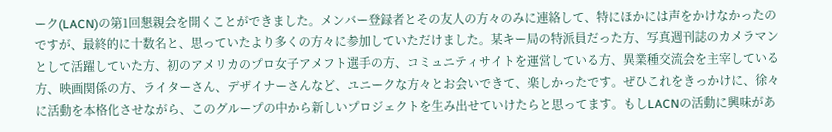ーク(LACN)の第1回懇親会を開くことができました。メンバー登録者とその友人の方々のみに連絡して、特にほかには声をかけなかったのですが、最終的に十数名と、思っていたより多くの方々に参加していただけました。某キー局の特派員だった方、写真週刊誌のカメラマンとして活躍していた方、初のアメリカのプロ女子アメフト選手の方、コミュニティサイトを運営している方、異業種交流会を主宰している方、映画関係の方、ライターさん、デザイナーさんなど、ユニークな方々とお会いできて、楽しかったです。ぜひこれをきっかけに、徐々に活動を本格化させながら、このグループの中から新しいプロジェクトを生み出せていけたらと思ってます。もしLACNの活動に興味があ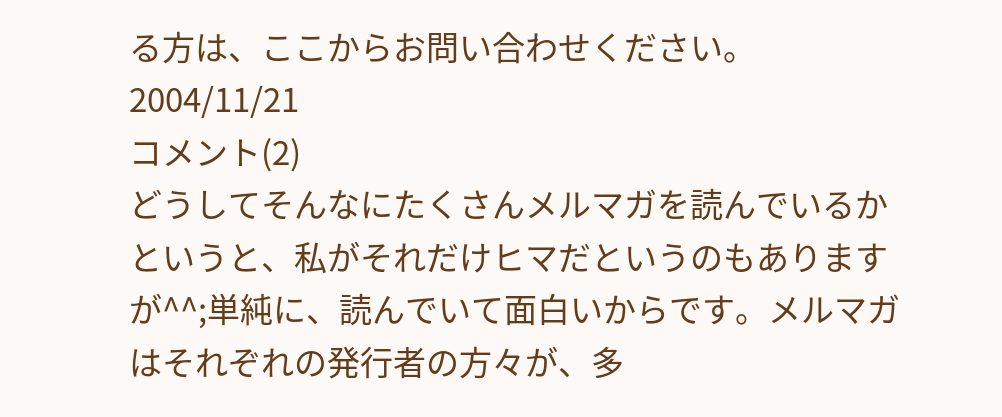る方は、ここからお問い合わせください。
2004/11/21
コメント(2)
どうしてそんなにたくさんメルマガを読んでいるかというと、私がそれだけヒマだというのもありますが^^;単純に、読んでいて面白いからです。メルマガはそれぞれの発行者の方々が、多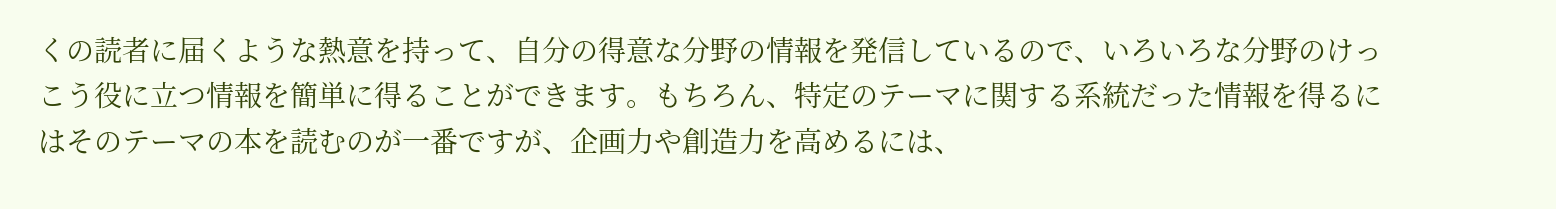くの読者に届くような熱意を持って、自分の得意な分野の情報を発信しているので、いろいろな分野のけっこう役に立つ情報を簡単に得ることができます。もちろん、特定のテーマに関する系統だった情報を得るにはそのテーマの本を読むのが一番ですが、企画力や創造力を高めるには、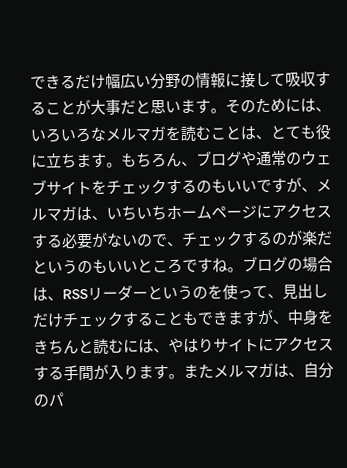できるだけ幅広い分野の情報に接して吸収することが大事だと思います。そのためには、いろいろなメルマガを読むことは、とても役に立ちます。もちろん、ブログや通常のウェブサイトをチェックするのもいいですが、メルマガは、いちいちホームページにアクセスする必要がないので、チェックするのが楽だというのもいいところですね。ブログの場合は、RSSリーダーというのを使って、見出しだけチェックすることもできますが、中身をきちんと読むには、やはりサイトにアクセスする手間が入ります。またメルマガは、自分のパ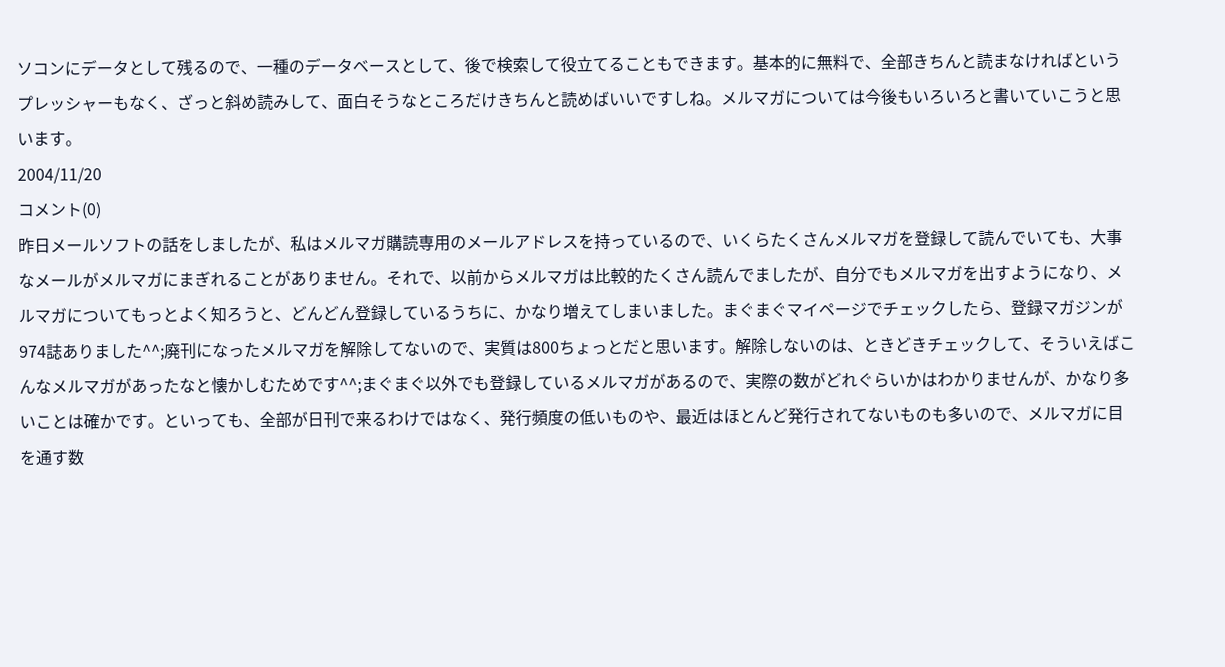ソコンにデータとして残るので、一種のデータベースとして、後で検索して役立てることもできます。基本的に無料で、全部きちんと読まなければというプレッシャーもなく、ざっと斜め読みして、面白そうなところだけきちんと読めばいいですしね。メルマガについては今後もいろいろと書いていこうと思います。
2004/11/20
コメント(0)
昨日メールソフトの話をしましたが、私はメルマガ購読専用のメールアドレスを持っているので、いくらたくさんメルマガを登録して読んでいても、大事なメールがメルマガにまぎれることがありません。それで、以前からメルマガは比較的たくさん読んでましたが、自分でもメルマガを出すようになり、メルマガについてもっとよく知ろうと、どんどん登録しているうちに、かなり増えてしまいました。まぐまぐマイページでチェックしたら、登録マガジンが974誌ありました^^;廃刊になったメルマガを解除してないので、実質は800ちょっとだと思います。解除しないのは、ときどきチェックして、そういえばこんなメルマガがあったなと懐かしむためです^^;まぐまぐ以外でも登録しているメルマガがあるので、実際の数がどれぐらいかはわかりませんが、かなり多いことは確かです。といっても、全部が日刊で来るわけではなく、発行頻度の低いものや、最近はほとんど発行されてないものも多いので、メルマガに目を通す数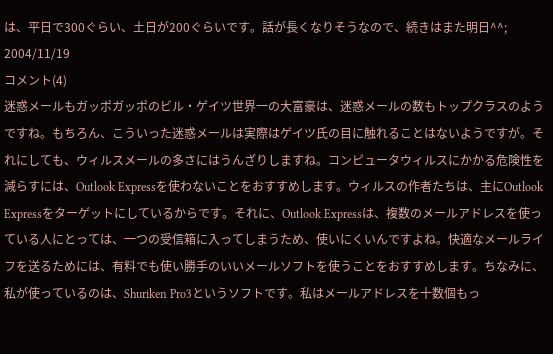は、平日で300ぐらい、土日が200ぐらいです。話が長くなりそうなので、続きはまた明日^^;
2004/11/19
コメント(4)
迷惑メールもガッポガッポのビル・ゲイツ世界一の大富豪は、迷惑メールの数もトップクラスのようですね。もちろん、こういった迷惑メールは実際はゲイツ氏の目に触れることはないようですが。それにしても、ウィルスメールの多さにはうんざりしますね。コンピュータウィルスにかかる危険性を減らすには、Outlook Expressを使わないことをおすすめします。ウィルスの作者たちは、主にOutlook Expressをターゲットにしているからです。それに、Outlook Expressは、複数のメールアドレスを使っている人にとっては、一つの受信箱に入ってしまうため、使いにくいんですよね。快適なメールライフを送るためには、有料でも使い勝手のいいメールソフトを使うことをおすすめします。ちなみに、私が使っているのは、Shuriken Pro3というソフトです。私はメールアドレスを十数個もっ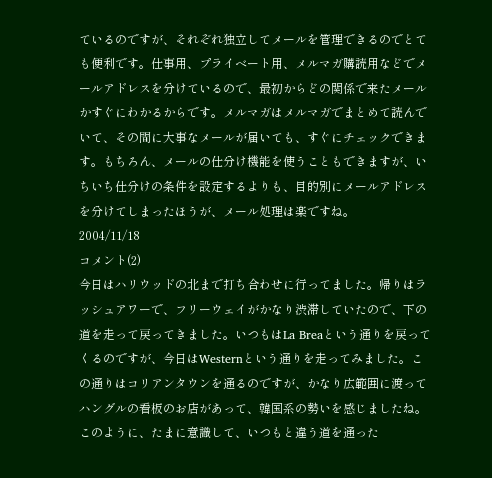ているのですが、それぞれ独立してメールを管理できるのでとても便利です。仕事用、プライベート用、メルマガ購読用などでメールアドレスを分けているので、最初からどの関係で来たメールかすぐにわかるからです。メルマガはメルマガでまとめて読んでいて、その間に大事なメールが届いても、すぐにチェックできます。もちろん、メールの仕分け機能を使うこともできますが、いちいち仕分けの条件を設定するよりも、目的別にメールアドレスを分けてしまったほうが、メール処理は楽ですね。
2004/11/18
コメント(2)
今日はハリウッドの北まで打ち合わせに行ってました。帰りはラッシュアワーで、フリーウェイがかなり渋滞していたので、下の道を走って戻ってきました。いつもはLa Breaという通りを戻ってくるのですが、今日はWesternという通りを走ってみました。この通りはコリアンタウンを通るのですが、かなり広範囲に渡ってハングルの看板のお店があって、韓国系の勢いを感じましたね。このように、たまに意識して、いつもと違う道を通った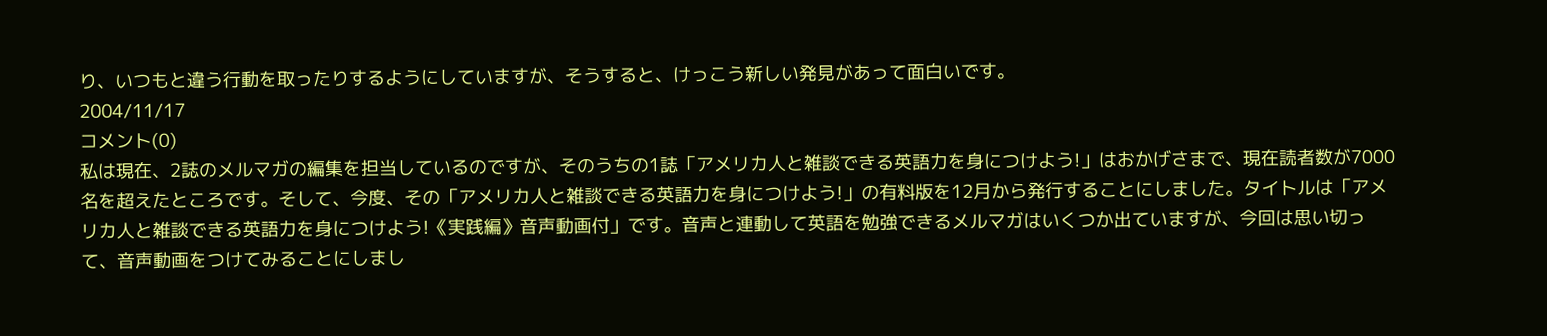り、いつもと違う行動を取ったりするようにしていますが、そうすると、けっこう新しい発見があって面白いです。
2004/11/17
コメント(0)
私は現在、2誌のメルマガの編集を担当しているのですが、そのうちの1誌「アメリカ人と雑談できる英語力を身につけよう!」はおかげさまで、現在読者数が7000名を超えたところです。そして、今度、その「アメリカ人と雑談できる英語力を身につけよう!」の有料版を12月から発行することにしました。タイトルは「アメリカ人と雑談できる英語力を身につけよう!《実践編》音声動画付」です。音声と連動して英語を勉強できるメルマガはいくつか出ていますが、今回は思い切って、音声動画をつけてみることにしまし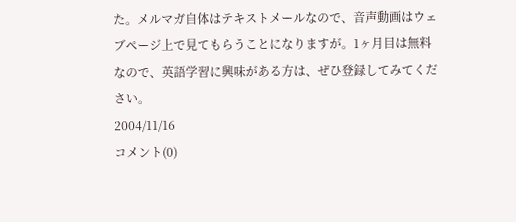た。メルマガ自体はテキストメールなので、音声動画はウェブページ上で見てもらうことになりますが。1ヶ月目は無料なので、英語学習に興味がある方は、ぜひ登録してみてください。
2004/11/16
コメント(0)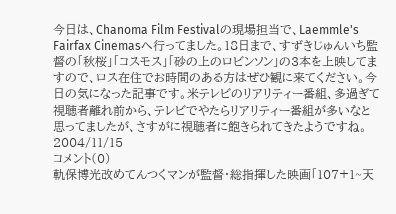今日は、Chanoma Film Festivalの現場担当で、Laemmle's Fairfax Cinemasへ行ってました。18日まで、すずきじゅんいち監督の「秋桜」「コスモス」「砂の上のロビンソン」の3本を上映してますので、ロス在住でお時間のある方はぜひ観に来てください。今日の気になった記事です。米テレビのリアリティー番組、多過ぎて視聴者離れ前から、テレビでやたらリアリティー番組が多いなと思ってましたが、さすがに視聴者に飽きられてきたようですね。
2004/11/15
コメント(0)
軌保博光改めてんつくマンが監督・総指揮した映画「107+1~天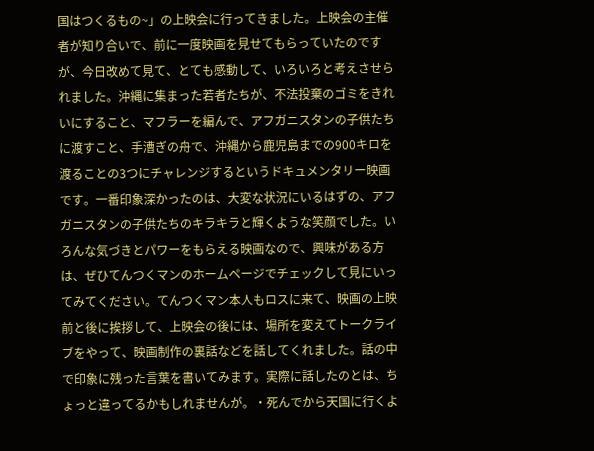国はつくるもの~」の上映会に行ってきました。上映会の主催者が知り合いで、前に一度映画を見せてもらっていたのですが、今日改めて見て、とても感動して、いろいろと考えさせられました。沖縄に集まった若者たちが、不法投棄のゴミをきれいにすること、マフラーを編んで、アフガニスタンの子供たちに渡すこと、手漕ぎの舟で、沖縄から鹿児島までの900キロを渡ることの3つにチャレンジするというドキュメンタリー映画です。一番印象深かったのは、大変な状況にいるはずの、アフガニスタンの子供たちのキラキラと輝くような笑顔でした。いろんな気づきとパワーをもらえる映画なので、興味がある方は、ぜひてんつくマンのホームページでチェックして見にいってみてください。てんつくマン本人もロスに来て、映画の上映前と後に挨拶して、上映会の後には、場所を変えてトークライブをやって、映画制作の裏話などを話してくれました。話の中で印象に残った言葉を書いてみます。実際に話したのとは、ちょっと違ってるかもしれませんが。・死んでから天国に行くよ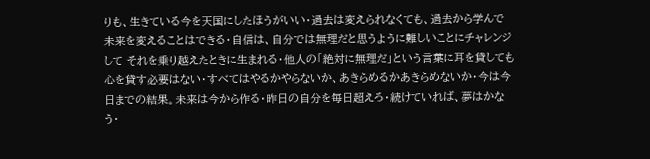りも、生きている今を天国にしたほうがいい・過去は変えられなくても、過去から学んで未来を変えることはできる・自信は、自分では無理だと思うように難しいことにチャレンジして それを乗り越えたときに生まれる・他人の「絶対に無理だ」という言葉に耳を貸しても心を貸す必要はない・すべてはやるかやらないか、あきらめるかあきらめないか・今は今日までの結果。未来は今から作る・昨日の自分を毎日超えろ・続けていれば、夢はかなう・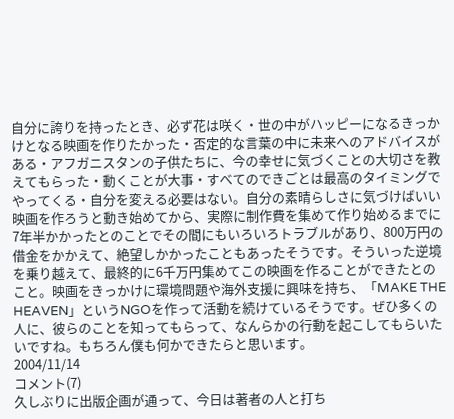自分に誇りを持ったとき、必ず花は咲く・世の中がハッピーになるきっかけとなる映画を作りたかった・否定的な言葉の中に未来へのアドバイスがある・アフガニスタンの子供たちに、今の幸せに気づくことの大切さを教えてもらった・動くことが大事・すべてのできごとは最高のタイミングでやってくる・自分を変える必要はない。自分の素晴らしさに気づけばいい映画を作ろうと動き始めてから、実際に制作費を集めて作り始めるまでに7年半かかったとのことでその間にもいろいろトラブルがあり、800万円の借金をかかえて、絶望しかかったこともあったそうです。そういった逆境を乗り越えて、最終的に6千万円集めてこの映画を作ることができたとのこと。映画をきっかけに環境問題や海外支援に興味を持ち、「MAKE THE HEAVEN」というNGOを作って活動を続けているそうです。ぜひ多くの人に、彼らのことを知ってもらって、なんらかの行動を起こしてもらいたいですね。もちろん僕も何かできたらと思います。
2004/11/14
コメント(7)
久しぶりに出版企画が通って、今日は著者の人と打ち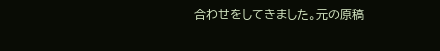合わせをしてきました。元の原稿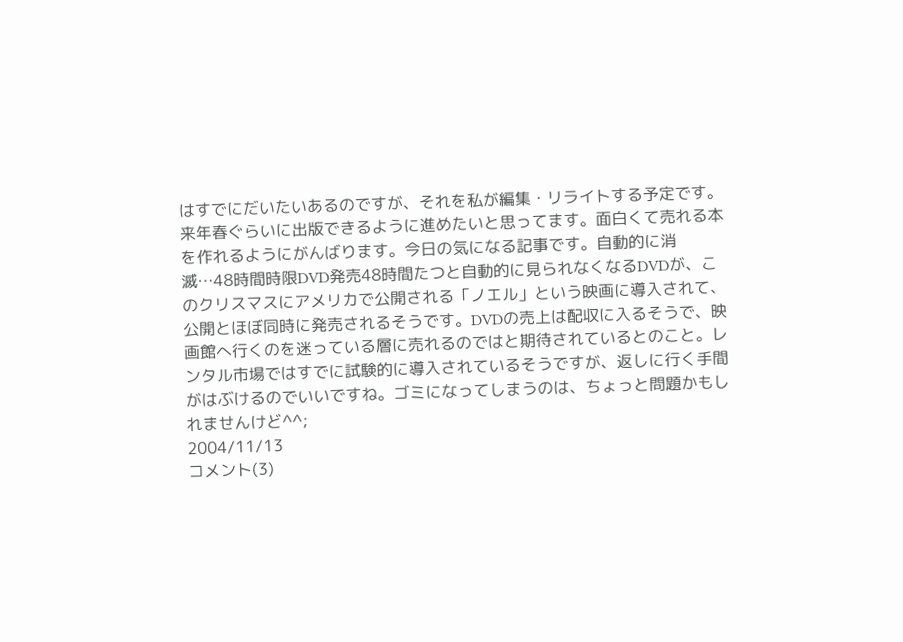はすでにだいたいあるのですが、それを私が編集・リライトする予定です。来年春ぐらいに出版できるように進めたいと思ってます。面白くて売れる本を作れるようにがんばります。今日の気になる記事です。自動的に消滅…48時間時限DVD発売48時間たつと自動的に見られなくなるDVDが、このクリスマスにアメリカで公開される「ノエル」という映画に導入されて、公開とほぼ同時に発売されるそうです。DVDの売上は配収に入るそうで、映画館へ行くのを迷っている層に売れるのではと期待されているとのこと。レンタル市場ではすでに試験的に導入されているそうですが、返しに行く手間がはぶけるのでいいですね。ゴミになってしまうのは、ちょっと問題かもしれませんけど^^;
2004/11/13
コメント(3)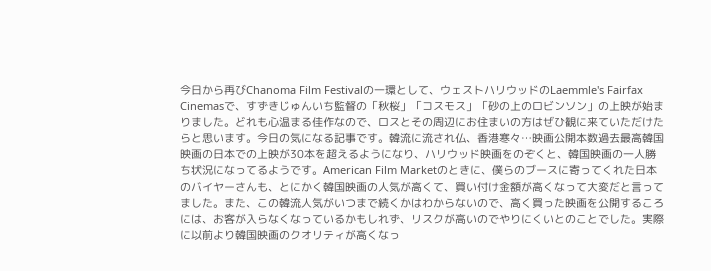今日から再びChanoma Film Festivalの一環として、ウェストハリウッドのLaemmle's Fairfax Cinemasで、すずきじゅんいち監督の「秋桜」「コスモス」「砂の上のロビンソン」の上映が始まりました。どれも心温まる佳作なので、ロスとその周辺にお住まいの方はぜひ観に来ていただけたらと思います。今日の気になる記事です。韓流に流され仏、香港寒々…映画公開本数過去最高韓国映画の日本での上映が30本を超えるようになり、ハリウッド映画をのぞくと、韓国映画の一人勝ち状況になってるようです。American Film Marketのときに、僕らのブースに寄ってくれた日本のバイヤーさんも、とにかく韓国映画の人気が高くて、買い付け金額が高くなって大変だと言ってました。また、この韓流人気がいつまで続くかはわからないので、高く買った映画を公開するころには、お客が入らなくなっているかもしれず、リスクが高いのでやりにくいとのことでした。実際に以前より韓国映画のクオリティが高くなっ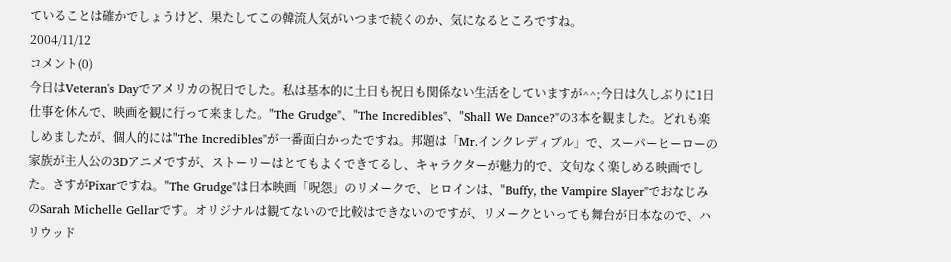ていることは確かでしょうけど、果たしてこの韓流人気がいつまで続くのか、気になるところですね。
2004/11/12
コメント(0)
今日はVeteran's Dayでアメリカの祝日でした。私は基本的に土日も祝日も関係ない生活をしていますが^^;今日は久しぶりに1日仕事を休んで、映画を観に行って来ました。"The Grudge"、"The Incredibles"、"Shall We Dance?"の3本を観ました。どれも楽しめましたが、個人的には"The Incredibles"が一番面白かったですね。邦題は「Mr.インクレディブル」で、スーパーヒーローの家族が主人公の3Dアニメですが、ストーリーはとてもよくできてるし、キャラクターが魅力的で、文句なく楽しめる映画でした。さすがPixarですね。"The Grudge"は日本映画「呪怨」のリメークで、ヒロインは、"Buffy, the Vampire Slayer"でおなじみのSarah Michelle Gellarです。オリジナルは観てないので比較はできないのですが、リメークといっても舞台が日本なので、ハリウッド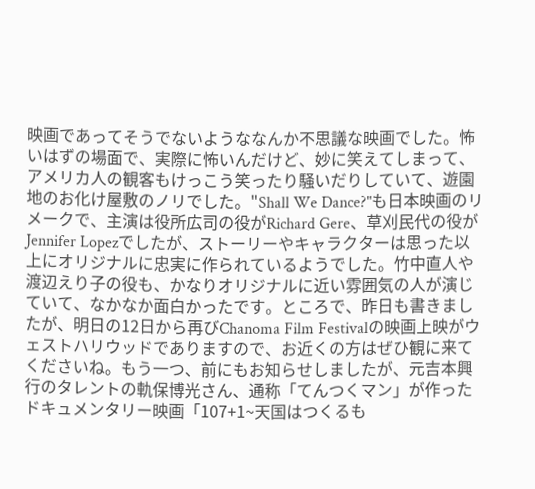映画であってそうでないようななんか不思議な映画でした。怖いはずの場面で、実際に怖いんだけど、妙に笑えてしまって、アメリカ人の観客もけっこう笑ったり騒いだりしていて、遊園地のお化け屋敷のノリでした。"Shall We Dance?"も日本映画のリメークで、主演は役所広司の役がRichard Gere、草刈民代の役がJennifer Lopezでしたが、ストーリーやキャラクターは思った以上にオリジナルに忠実に作られているようでした。竹中直人や渡辺えり子の役も、かなりオリジナルに近い雰囲気の人が演じていて、なかなか面白かったです。ところで、昨日も書きましたが、明日の12日から再びChanoma Film Festivalの映画上映がウェストハリウッドでありますので、お近くの方はぜひ観に来てくださいね。もう一つ、前にもお知らせしましたが、元吉本興行のタレントの軌保博光さん、通称「てんつくマン」が作ったドキュメンタリー映画「107+1~天国はつくるも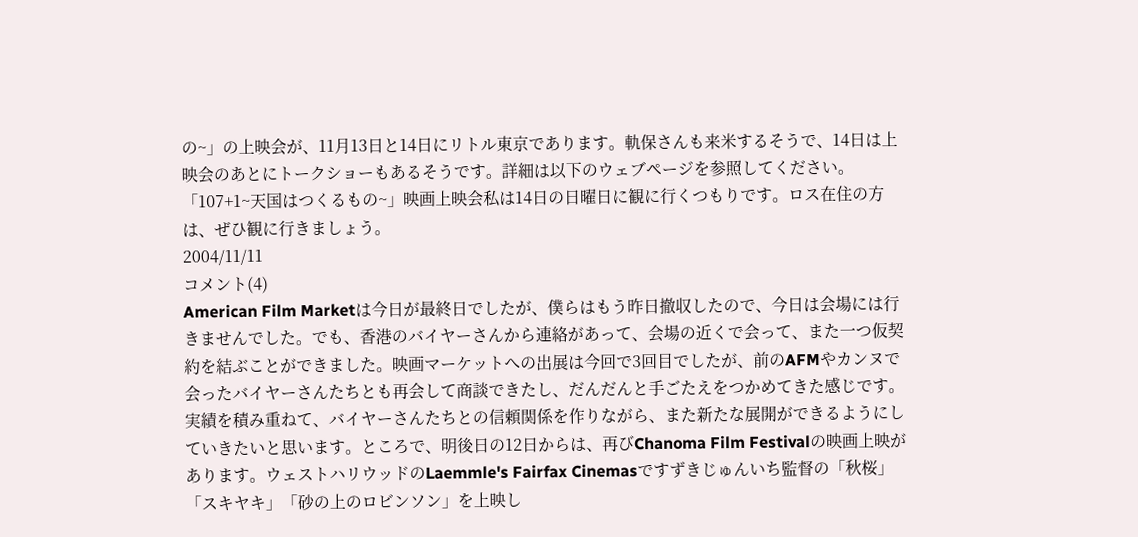の~」の上映会が、11月13日と14日にリトル東京であります。軌保さんも来米するそうで、14日は上映会のあとにトークショーもあるそうです。詳細は以下のウェブページを参照してください。「107+1~天国はつくるもの~」映画上映会私は14日の日曜日に観に行くつもりです。ロス在住の方は、ぜひ観に行きましょう。
2004/11/11
コメント(4)
American Film Marketは今日が最終日でしたが、僕らはもう昨日撤収したので、今日は会場には行きませんでした。でも、香港のバイヤーさんから連絡があって、会場の近くで会って、また一つ仮契約を結ぶことができました。映画マーケットへの出展は今回で3回目でしたが、前のAFMやカンヌで会ったバイヤーさんたちとも再会して商談できたし、だんだんと手ごたえをつかめてきた感じです。実績を積み重ねて、バイヤーさんたちとの信頼関係を作りながら、また新たな展開ができるようにしていきたいと思います。ところで、明後日の12日からは、再びChanoma Film Festivalの映画上映があります。ウェストハリウッドのLaemmle's Fairfax Cinemasですずきじゅんいち監督の「秋桜」「スキヤキ」「砂の上のロビンソン」を上映し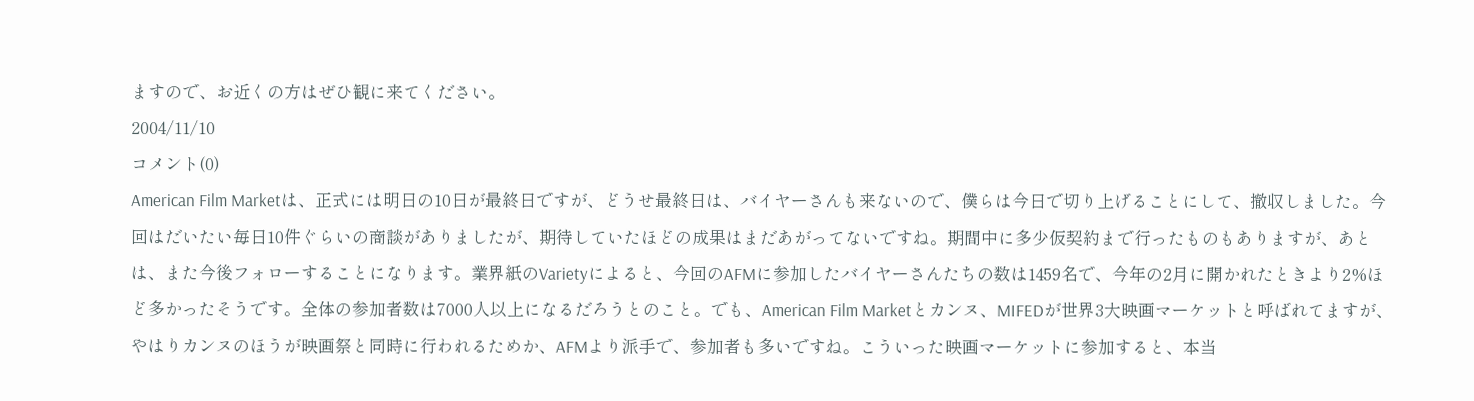ますので、お近くの方はぜひ観に来てください。
2004/11/10
コメント(0)
American Film Marketは、正式には明日の10日が最終日ですが、どうせ最終日は、バイヤーさんも来ないので、僕らは今日で切り上げることにして、撤収しました。今回はだいたい毎日10件ぐらいの商談がありましたが、期待していたほどの成果はまだあがってないですね。期間中に多少仮契約まで行ったものもありますが、あとは、また今後フォローすることになります。業界紙のVarietyによると、今回のAFMに参加したバイヤーさんたちの数は1459名で、今年の2月に開かれたときより2%ほど多かったそうです。全体の参加者数は7000人以上になるだろうとのこと。でも、American Film Marketとカンヌ、MIFEDが世界3大映画マーケットと呼ばれてますが、やはりカンヌのほうが映画祭と同時に行われるためか、AFMより派手で、参加者も多いですね。こういった映画マーケットに参加すると、本当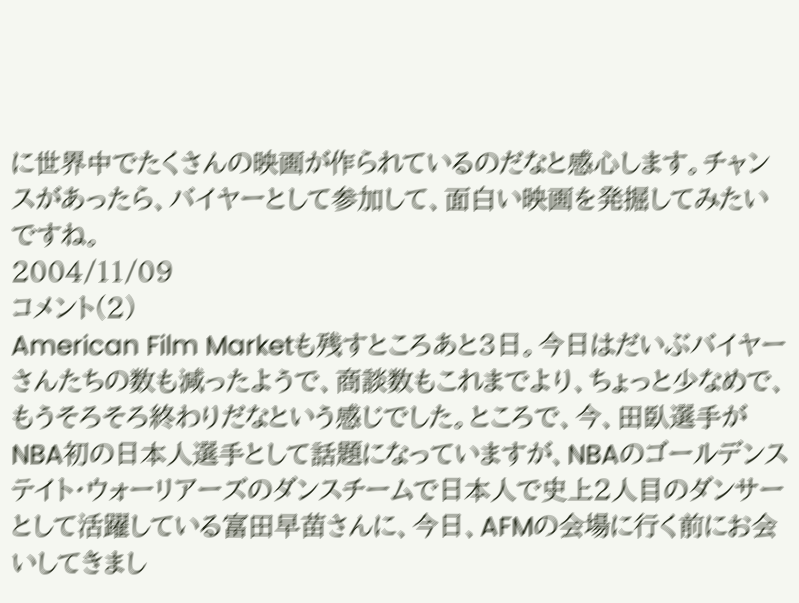に世界中でたくさんの映画が作られているのだなと感心します。チャンスがあったら、バイヤーとして参加して、面白い映画を発掘してみたいですね。
2004/11/09
コメント(2)
American Film Marketも残すところあと3日。今日はだいぶバイヤーさんたちの数も減ったようで、商談数もこれまでより、ちょっと少なめで、もうそろそろ終わりだなという感じでした。ところで、今、田臥選手がNBA初の日本人選手として話題になっていますが、NBAのゴールデンステイト・ウォーリアーズのダンスチームで日本人で史上2人目のダンサーとして活躍している富田早苗さんに、今日、AFMの会場に行く前にお会いしてきまし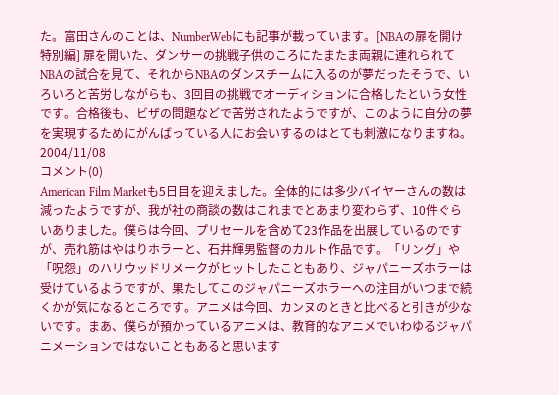た。富田さんのことは、NumberWebにも記事が載っています。[NBAの扉を開け 特別編] 扉を開いた、ダンサーの挑戦子供のころにたまたま両親に連れられてNBAの試合を見て、それからNBAのダンスチームに入るのが夢だったそうで、いろいろと苦労しながらも、3回目の挑戦でオーディションに合格したという女性です。合格後も、ビザの問題などで苦労されたようですが、このように自分の夢を実現するためにがんばっている人にお会いするのはとても刺激になりますね。
2004/11/08
コメント(0)
American Film Marketも5日目を迎えました。全体的には多少バイヤーさんの数は減ったようですが、我が社の商談の数はこれまでとあまり変わらず、10件ぐらいありました。僕らは今回、プリセールを含めて23作品を出展しているのですが、売れ筋はやはりホラーと、石井輝男監督のカルト作品です。「リング」や「呪怨」のハリウッドリメークがヒットしたこともあり、ジャパニーズホラーは受けているようですが、果たしてこのジャパニーズホラーへの注目がいつまで続くかが気になるところです。アニメは今回、カンヌのときと比べると引きが少ないです。まあ、僕らが預かっているアニメは、教育的なアニメでいわゆるジャパニメーションではないこともあると思います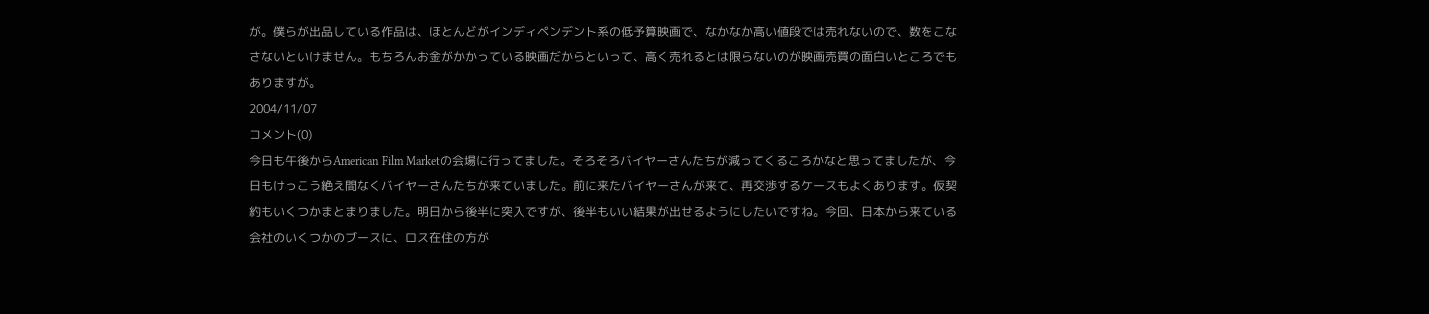が。僕らが出品している作品は、ほとんどがインディペンデント系の低予算映画で、なかなか高い値段では売れないので、数をこなさないといけません。もちろんお金がかかっている映画だからといって、高く売れるとは限らないのが映画売買の面白いところでもありますが。
2004/11/07
コメント(0)
今日も午後からAmerican Film Marketの会場に行ってました。そろそろバイヤーさんたちが減ってくるころかなと思ってましたが、今日もけっこう絶え間なくバイヤーさんたちが来ていました。前に来たバイヤーさんが来て、再交渉するケースもよくあります。仮契約もいくつかまとまりました。明日から後半に突入ですが、後半もいい結果が出せるようにしたいですね。今回、日本から来ている会社のいくつかのブースに、ロス在住の方が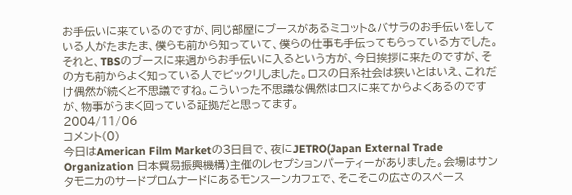お手伝いに来ているのですが、同じ部屋にブースがあるミコット&バサラのお手伝いをしている人がたまたま、僕らも前から知っていて、僕らの仕事も手伝ってもらっている方でした。それと、TBSのブースに来週からお手伝いに入るという方が、今日挨拶に来たのですが、その方も前からよく知っている人でビックリしました。ロスの日系社会は狭いとはいえ、これだけ偶然が続くと不思議ですね。こういった不思議な偶然はロスに来てからよくあるのですが、物事がうまく回っている証拠だと思ってます。
2004/11/06
コメント(0)
今日はAmerican Film Marketの3日目で、夜にJETRO(Japan External Trade Organization 日本貿易振興機構)主催のレセプションパーティーがありました。会場はサンタモニカのサードプロムナードにあるモンスーンカフェで、そこそこの広さのスペース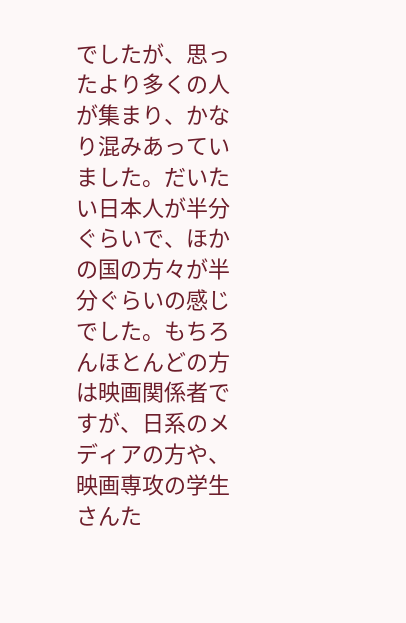でしたが、思ったより多くの人が集まり、かなり混みあっていました。だいたい日本人が半分ぐらいで、ほかの国の方々が半分ぐらいの感じでした。もちろんほとんどの方は映画関係者ですが、日系のメディアの方や、映画専攻の学生さんた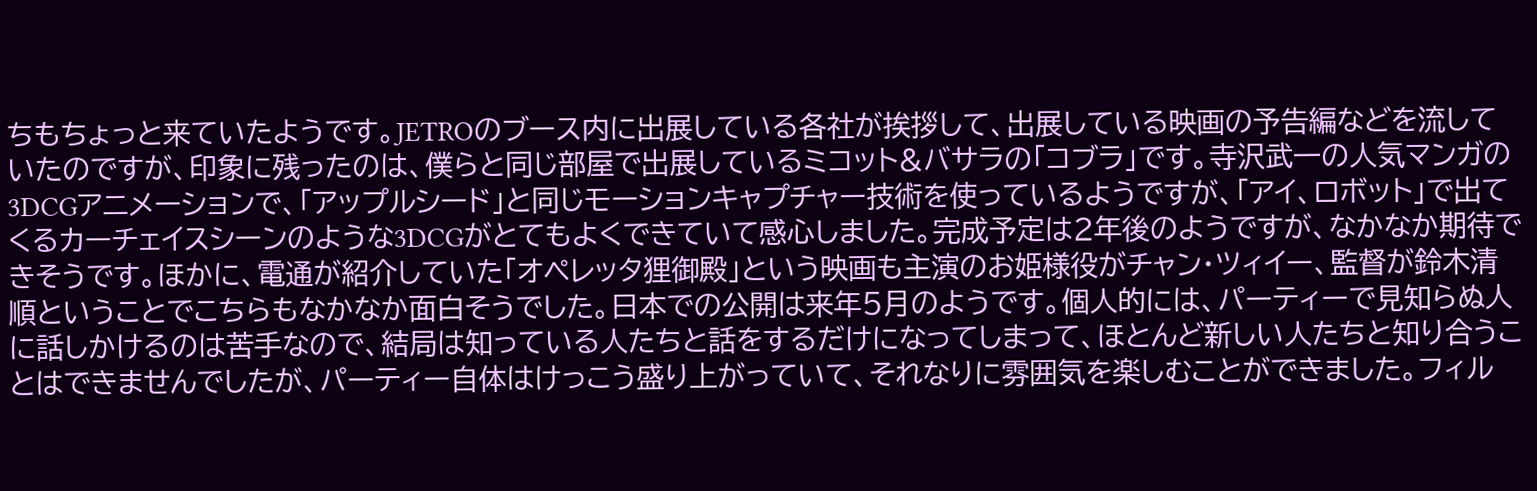ちもちょっと来ていたようです。JETROのブース内に出展している各社が挨拶して、出展している映画の予告編などを流していたのですが、印象に残ったのは、僕らと同じ部屋で出展しているミコット&バサラの「コブラ」です。寺沢武一の人気マンガの3DCGアニメーションで、「アップルシード」と同じモーションキャプチャー技術を使っているようですが、「アイ、ロボット」で出てくるカーチェイスシーンのような3DCGがとてもよくできていて感心しました。完成予定は2年後のようですが、なかなか期待できそうです。ほかに、電通が紹介していた「オペレッタ狸御殿」という映画も主演のお姫様役がチャン・ツィイー、監督が鈴木清順ということでこちらもなかなか面白そうでした。日本での公開は来年5月のようです。個人的には、パーティーで見知らぬ人に話しかけるのは苦手なので、結局は知っている人たちと話をするだけになってしまって、ほとんど新しい人たちと知り合うことはできませんでしたが、パーティー自体はけっこう盛り上がっていて、それなりに雰囲気を楽しむことができました。フィル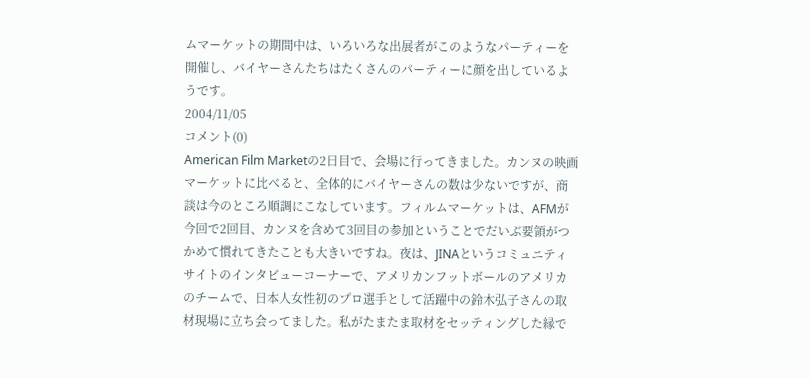ムマーケットの期間中は、いろいろな出展者がこのようなパーティーを開催し、バイヤーさんたちはたくさんのパーティーに顔を出しているようです。
2004/11/05
コメント(0)
American Film Marketの2日目で、会場に行ってきました。カンヌの映画マーケットに比べると、全体的にバイヤーさんの数は少ないですが、商談は今のところ順調にこなしています。フィルムマーケットは、AFMが今回で2回目、カンヌを含めて3回目の参加ということでだいぶ要領がつかめて慣れてきたことも大きいですね。夜は、JINAというコミュニティサイトのインタビューコーナーで、アメリカンフットボールのアメリカのチームで、日本人女性初のプロ選手として活躍中の鈴木弘子さんの取材現場に立ち会ってました。私がたまたま取材をセッティングした縁で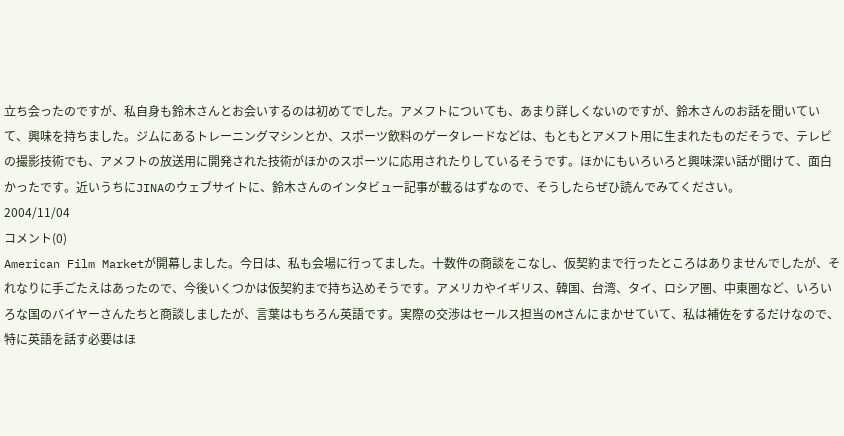立ち会ったのですが、私自身も鈴木さんとお会いするのは初めてでした。アメフトについても、あまり詳しくないのですが、鈴木さんのお話を聞いていて、興味を持ちました。ジムにあるトレーニングマシンとか、スポーツ飲料のゲータレードなどは、もともとアメフト用に生まれたものだそうで、テレビの撮影技術でも、アメフトの放送用に開発された技術がほかのスポーツに応用されたりしているそうです。ほかにもいろいろと興味深い話が聞けて、面白かったです。近いうちにJINAのウェブサイトに、鈴木さんのインタビュー記事が載るはずなので、そうしたらぜひ読んでみてください。
2004/11/04
コメント(0)
American Film Marketが開幕しました。今日は、私も会場に行ってました。十数件の商談をこなし、仮契約まで行ったところはありませんでしたが、それなりに手ごたえはあったので、今後いくつかは仮契約まで持ち込めそうです。アメリカやイギリス、韓国、台湾、タイ、ロシア圏、中東圏など、いろいろな国のバイヤーさんたちと商談しましたが、言葉はもちろん英語です。実際の交渉はセールス担当のMさんにまかせていて、私は補佐をするだけなので、特に英語を話す必要はほ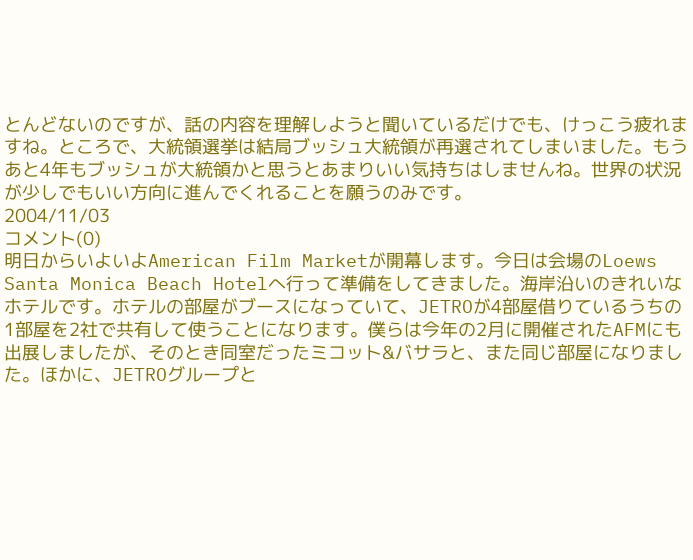とんどないのですが、話の内容を理解しようと聞いているだけでも、けっこう疲れますね。ところで、大統領選挙は結局ブッシュ大統領が再選されてしまいました。もうあと4年もブッシュが大統領かと思うとあまりいい気持ちはしませんね。世界の状況が少しでもいい方向に進んでくれることを願うのみです。
2004/11/03
コメント(0)
明日からいよいよAmerican Film Marketが開幕します。今日は会場のLoews Santa Monica Beach Hotelへ行って準備をしてきました。海岸沿いのきれいなホテルです。ホテルの部屋がブースになっていて、JETROが4部屋借りているうちの1部屋を2社で共有して使うことになります。僕らは今年の2月に開催されたAFMにも出展しましたが、そのとき同室だったミコット&バサラと、また同じ部屋になりました。ほかに、JETROグループと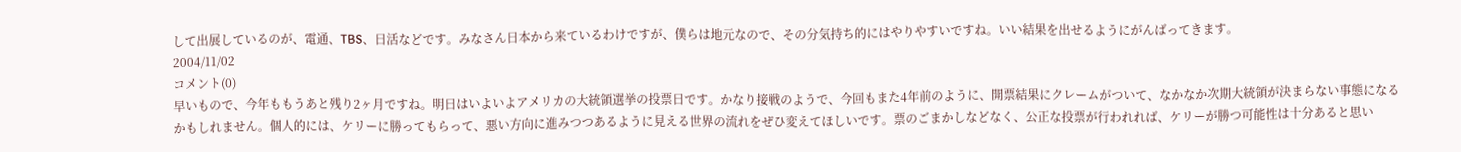して出展しているのが、電通、TBS、日活などです。みなさん日本から来ているわけですが、僕らは地元なので、その分気持ち的にはやりやすいですね。いい結果を出せるようにがんばってきます。
2004/11/02
コメント(0)
早いもので、今年ももうあと残り2ヶ月ですね。明日はいよいよアメリカの大統領選挙の投票日です。かなり接戦のようで、今回もまた4年前のように、開票結果にクレームがついて、なかなか次期大統領が決まらない事態になるかもしれません。個人的には、ケリーに勝ってもらって、悪い方向に進みつつあるように見える世界の流れをぜひ変えてほしいです。票のごまかしなどなく、公正な投票が行われれば、ケリーが勝つ可能性は十分あると思い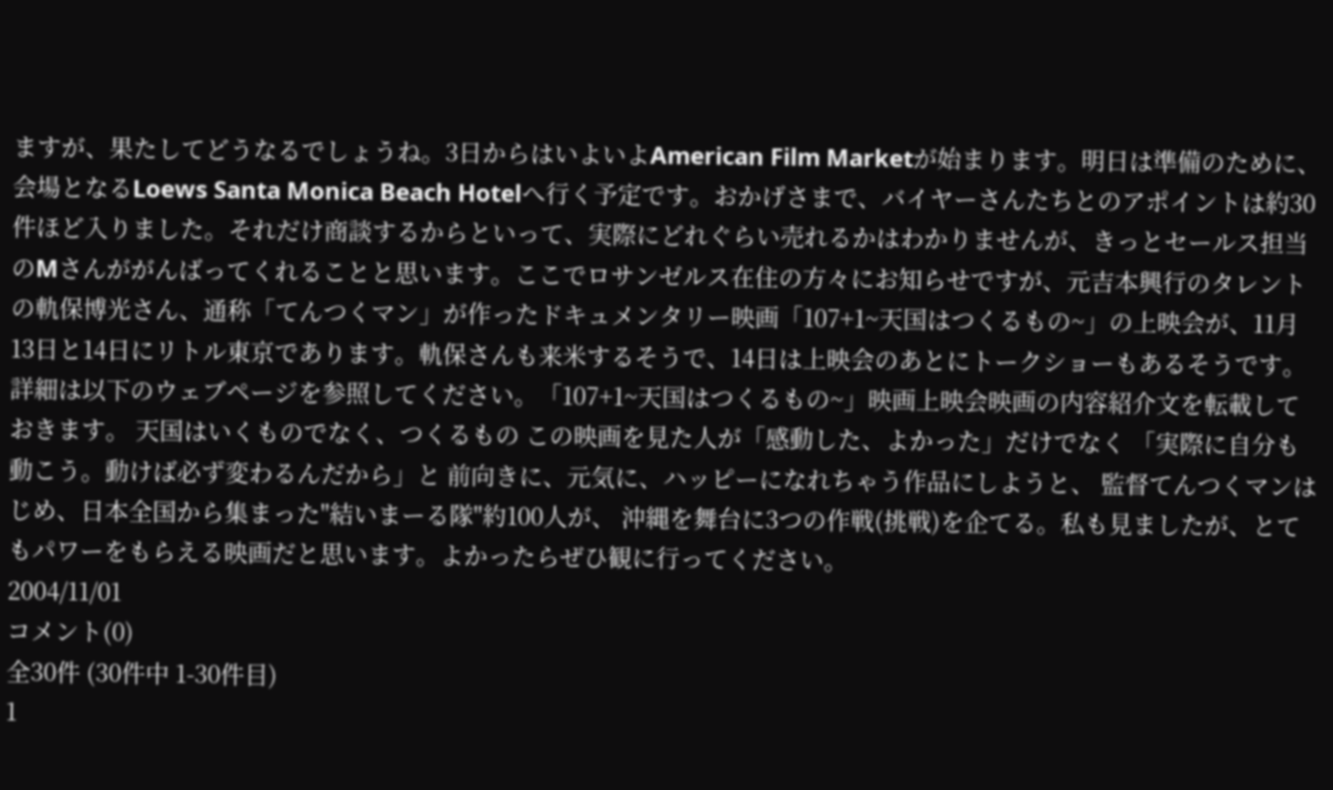ますが、果たしてどうなるでしょうね。3日からはいよいよAmerican Film Marketが始まります。明日は準備のために、会場となるLoews Santa Monica Beach Hotelへ行く予定です。おかげさまで、バイヤーさんたちとのアポイントは約30件ほど入りました。それだけ商談するからといって、実際にどれぐらい売れるかはわかりませんが、きっとセールス担当のMさんががんばってくれることと思います。ここでロサンゼルス在住の方々にお知らせですが、元吉本興行のタレントの軌保博光さん、通称「てんつくマン」が作ったドキュメンタリー映画「107+1~天国はつくるもの~」の上映会が、11月13日と14日にリトル東京であります。軌保さんも来米するそうで、14日は上映会のあとにトークショーもあるそうです。詳細は以下のウェブページを参照してください。「107+1~天国はつくるもの~」映画上映会映画の内容紹介文を転載しておきます。 天国はいくものでなく、つくるもの この映画を見た人が「感動した、よかった」だけでなく 「実際に自分も動こう。動けば必ず変わるんだから」と 前向きに、元気に、ハッピーになれちゃう作品にしようと、 監督てんつくマンはじめ、日本全国から集まった"結いまーる隊"約100人が、 沖縄を舞台に3つの作戦(挑戦)を企てる。私も見ましたが、とてもパワーをもらえる映画だと思います。よかったらぜひ観に行ってください。
2004/11/01
コメント(0)
全30件 (30件中 1-30件目)
1